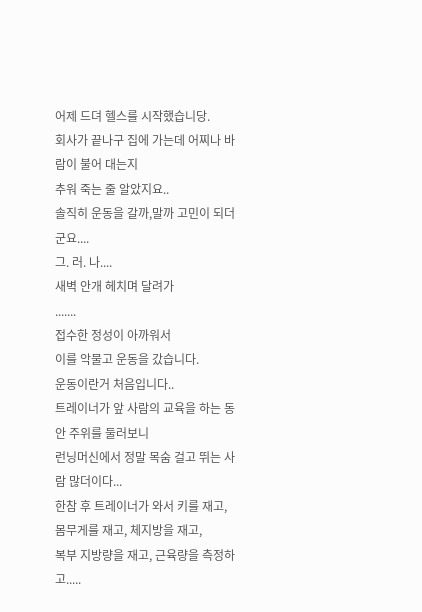어제 드뎌 헬스를 시작했습니당.
회사가 끝나구 집에 가는데 어찌나 바람이 불어 대는지
추워 죽는 줄 알았지요..
솔직히 운동을 갈까,말까 고민이 되더군요....
그. 러. 나....
새벽 안개 헤치며 달려가
.......
접수한 정성이 아까워서
이를 악물고 운동을 갔습니다.
운동이란거 처음입니다..
트레이너가 앞 사람의 교육을 하는 동안 주위를 둘러보니
런닝머신에서 정말 목숨 걸고 뛰는 사람 많더이다...
한참 후 트레이너가 와서 키를 재고, 몸무게를 재고, 체지방을 재고,
복부 지방량을 재고, 근육량을 측정하고.....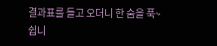결과표를 들고 오더니 한 숨을 푹~
쉽니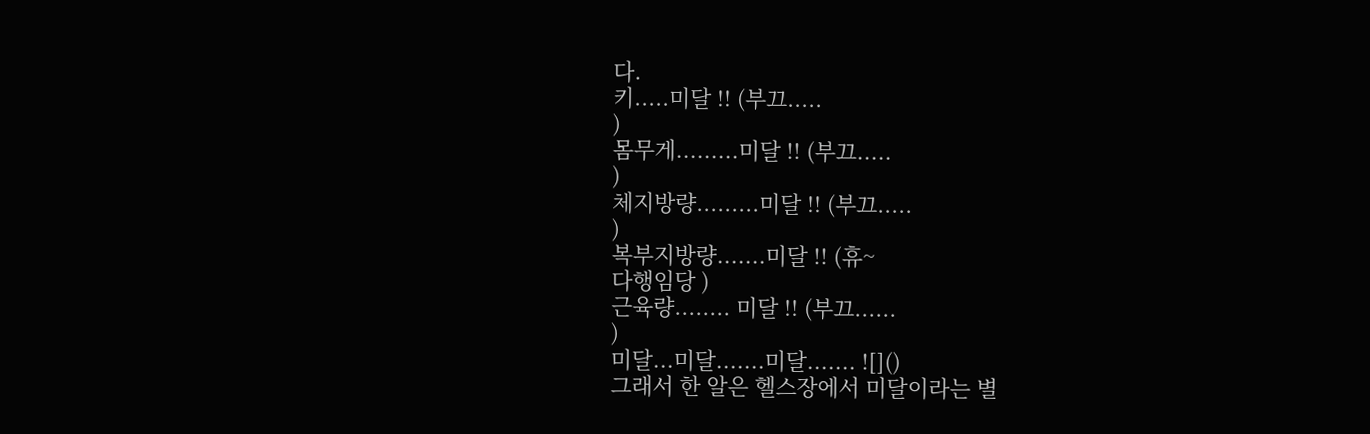다.
키.....미달 !! (부끄.....
)
몸무게.........미달 !! (부끄.....
)
체지방량.........미달 !! (부끄.....
)
복부지방량.......미달 !! (휴~
다행임당 )
근육량........ 미달 !! (부끄......
)
미달...미달.......미달....... ![]()
그래서 한 알은 헬스장에서 미달이라는 별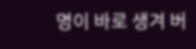명이 바로 생겨 버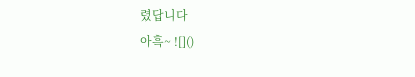렸답니다
아흑~ ![]()